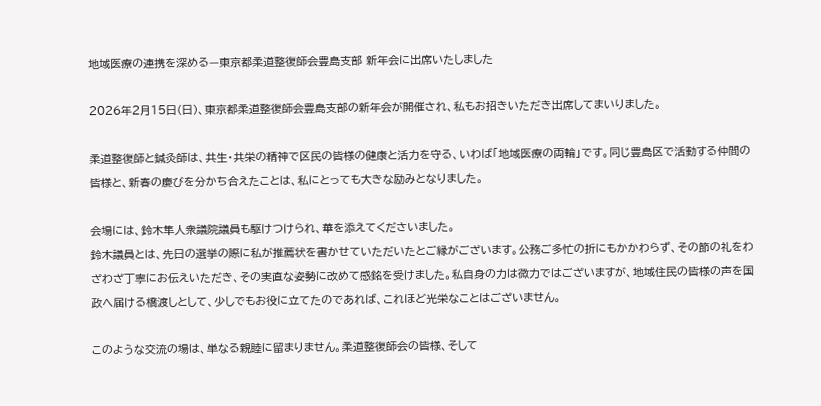地域医療の連携を深める—東京都柔道整復師会豊島支部 新年会に出席いたしました

2026年2月15日(日)、東京都柔道整復師会豊島支部の新年会が開催され、私もお招きいただき出席してまいりました。

柔道整復師と鍼灸師は、共生・共栄の精神で区民の皆様の健康と活力を守る、いわば「地域医療の両輪」です。同じ豊島区で活動する仲間の皆様と、新春の慶びを分かち合えたことは、私にとっても大きな励みとなりました。

会場には、鈴木隼人衆議院議員も駆けつけられ、華を添えてくださいました。
鈴木議員とは、先日の選挙の際に私が推薦状を書かせていただいたとご縁がございます。公務ご多忙の折にもかかわらず、その節の礼をわざわざ丁寧にお伝えいただき、その実直な姿勢に改めて感銘を受けました。私自身の力は微力ではございますが、地域住民の皆様の声を国政へ届ける橋渡しとして、少しでもお役に立てたのであれば、これほど光栄なことはございません。

このような交流の場は、単なる親睦に留まりません。柔道整復師会の皆様、そして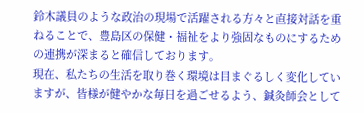鈴木議員のような政治の現場で活躍される方々と直接対話を重ねることで、豊島区の保健・福祉をより強固なものにするための連携が深まると確信しております。
現在、私たちの生活を取り巻く環境は目まぐるしく変化していますが、皆様が健やかな毎日を過ごせるよう、鍼灸師会として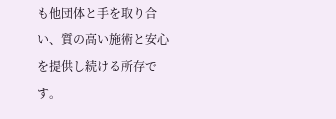も他団体と手を取り合い、質の高い施術と安心を提供し続ける所存です。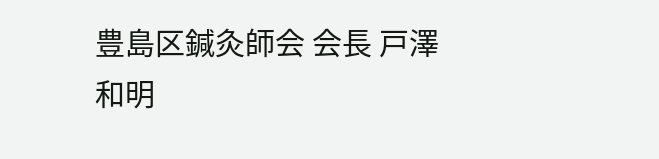豊島区鍼灸師会 会長 戸澤 和明